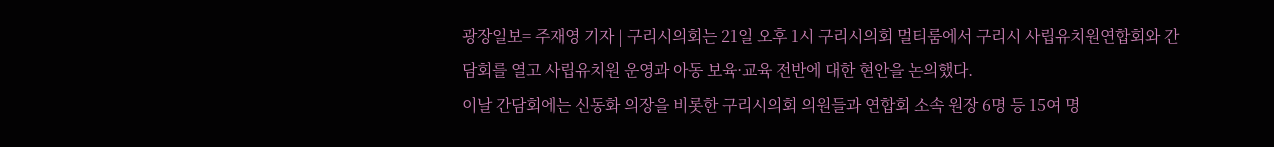광장일보= 주재영 기자 | 구리시의회는 21일 오후 1시 구리시의회 멀티룸에서 구리시 사립유치원연합회와 간담회를 열고 사립유치원 운영과 아동 보육·교육 전반에 대한 현안을 논의했다.
이날 간담회에는 신동화 의장을 비롯한 구리시의회 의원들과 연합회 소속 원장 6명 등 15여 명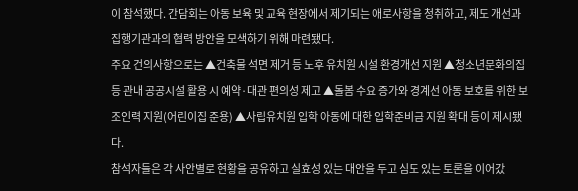이 참석했다. 간담회는 아동 보육 및 교육 현장에서 제기되는 애로사항을 청취하고, 제도 개선과 집행기관과의 협력 방안을 모색하기 위해 마련됐다.
주요 건의사항으로는 ▲건축물 석면 제거 등 노후 유치원 시설 환경개선 지원 ▲청소년문화의집 등 관내 공공시설 활용 시 예약·대관 편의성 제고 ▲돌봄 수요 증가와 경계선 아동 보호를 위한 보조인력 지원(어린이집 준용) ▲사립유치원 입학 아동에 대한 입학준비금 지원 확대 등이 제시됐다.
참석자들은 각 사안별로 현황을 공유하고 실효성 있는 대안을 두고 심도 있는 토론을 이어갔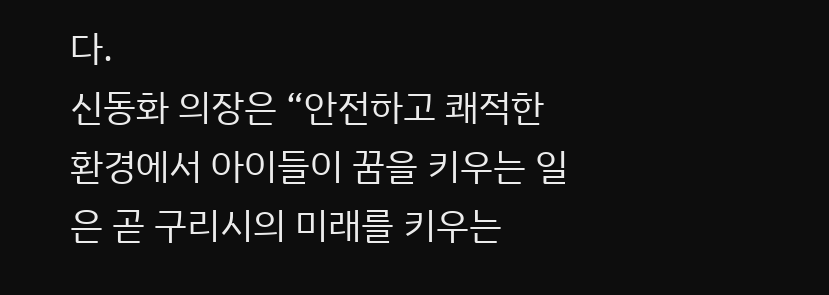다.
신동화 의장은 “안전하고 쾌적한 환경에서 아이들이 꿈을 키우는 일은 곧 구리시의 미래를 키우는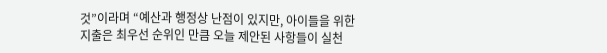것”이라며 “예산과 행정상 난점이 있지만, 아이들을 위한 지출은 최우선 순위인 만큼 오늘 제안된 사항들이 실천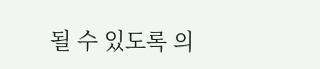될 수 있도록 의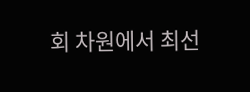회 차원에서 최선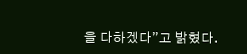을 다하겠다”고 밝혔다.